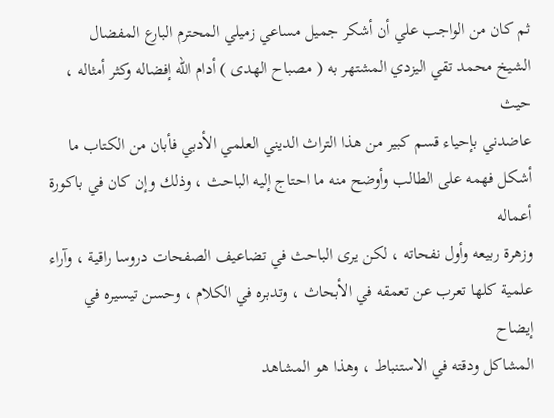ثم كان من الواجب علي أن أشكر جميل مساعي زميلي المحترم البارع المفضال
الشيخ محمد تقي اليزدي المشتهر به ( مصباح الهدى ) أدام الله إفضاله وكثر أمثاله ، حيث
عاضدني بإحياء قسم كبير من هذا التراث الديني العلمي الأدبي فأبان من الكتاب ما
أشكل فهمه على الطالب وأوضح منه ما احتاج إليه الباحث ، وذلك وإن كان في باكورة أعماله
وزهرة ربيعه وأول نفحاته ، لكن يرى الباحث في تضاعيف الصفحات دروسا راقية ، وآراء
علمية كلها تعرب عن تعمقه في الأبحاث ، وتدبره في الكلام ، وحسن تيسيره في إيضاح
المشاكل ودقته في الاستنباط ، وهذا هو المشاهد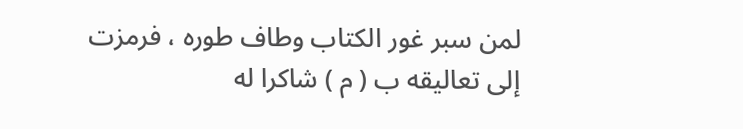لمن سبر غور الكتاب وطاف طوره ، فرمزت
إلى تعاليقه ب ( م ) شاكرا له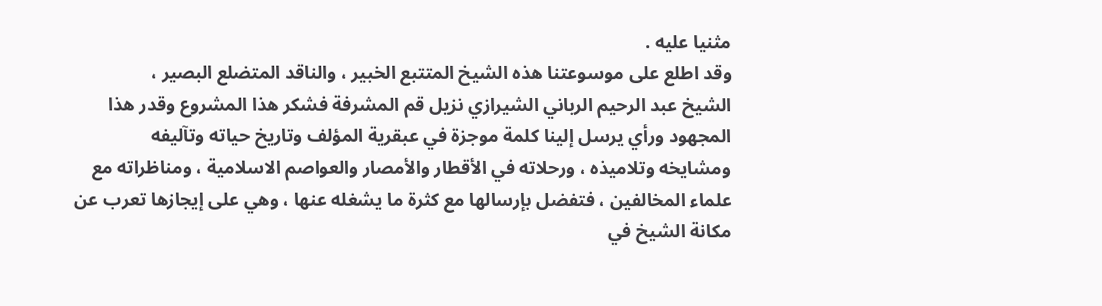مثنيا عليه .
وقد اطلع على موسوعتنا هذه الشيخ المتتبع الخبير ، والناقد المتضلع البصير ،
الشيخ عبد الرحيم الرباني الشيرازي نزيل قم المشرفة فشكر هذا المشروع وقدر هذا
المجهود ورأي يرسل إلينا كلمة موجزة في عبقرية المؤلف وتاريخ حياته وتآليفه
ومشايخه وتلاميذه ، ورحلاته في الأقطار والأمصار والعواصم الاسلامية ، ومناظراته مع
علماء المخالفين ، فتفضل بإرسالها مع كثرة ما يشغله عنها ، وهي على إيجازها تعرب عن
مكانة الشيخ في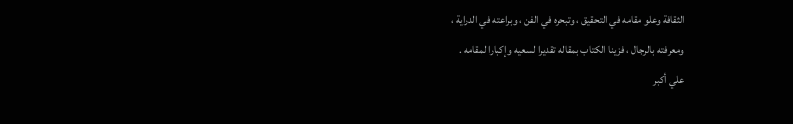الثقافة وعلو مقامه في التحقيق ، وتبحره في الفن ، وبراعته في الدراية ،
ومعرفته بالرجال ، فزينا الكتاب بمقاله تقديرا لسعيه وإكبارا لمقامه .
علي أكبر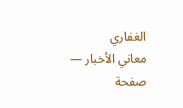الغفاري
معاني الأخبار — صفحة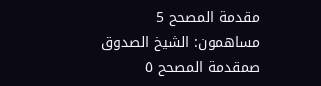مقدمة المصحح 5
مساهمون: الشيخ الصدوق
صمقدمة المصحح ٥